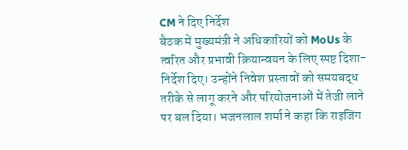CM ने दिए निर्देश
बैठक में मुख्यमंत्री ने अधिकारियों को MoUs के त्वरित और प्रभावी क्रियान्वयन के लिए स्पष्ट दिशा-निर्देश दिए। उन्होंने निवेश प्रस्तावों को समयबद्ध तरीके से लागू करने और परियोजनाओं में तेजी लाने पर बल दिया। भजनलाल शर्मा ने कहा कि राइजिंग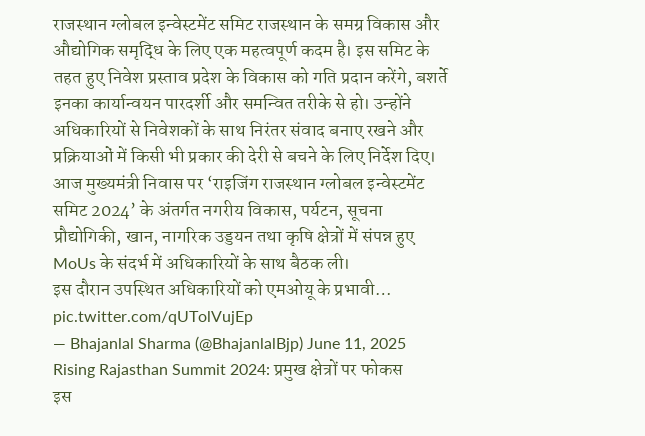राजस्थान ग्लोबल इन्वेस्टमेंट समिट राजस्थान के समग्र विकास और औद्योगिक समृद्धि के लिए एक महत्वपूर्ण कदम है। इस समिट के तहत हुए निवेश प्रस्ताव प्रदेश के विकास को गति प्रदान करेंगे, बशर्ते इनका कार्यान्वयन पारदर्शी और समन्वित तरीके से हो। उन्होंने अधिकारियों से निवेशकों के साथ निरंतर संवाद बनाए रखने और प्रक्रियाओं में किसी भी प्रकार की देरी से बचने के लिए निर्देश दिए।
आज मुख्यमंत्री निवास पर ‘राइजिंग राजस्थान ग्लोबल इन्वेस्टमेंट समिट 2024’ के अंतर्गत नगरीय विकास, पर्यटन, सूचना प्रौद्योगिकी, खान, नागरिक उड्डयन तथा कृषि क्षेत्रों में संपन्न हुए MoUs के संदर्भ में अधिकारियों के साथ बैठक ली।
इस दौरान उपस्थित अधिकारियों को एमओयू के प्रभावी… pic.twitter.com/qUTolVujEp
— Bhajanlal Sharma (@BhajanlalBjp) June 11, 2025
Rising Rajasthan Summit 2024: प्रमुख क्षेत्रों पर फोकस
इस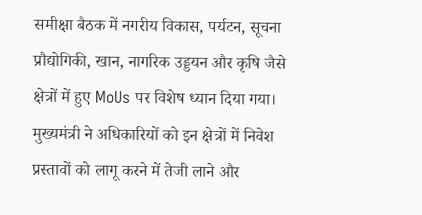समीक्षा बैठक में नगरीय विकास, पर्यटन, सूचना प्रौद्योगिकी, खान, नागरिक उड्डयन और कृषि जैसे क्षेत्रों में हुए MoUs पर विशेष ध्यान दिया गया। मुख्यमंत्री ने अधिकारियों को इन क्षेत्रों में निवेश प्रस्तावों को लागू करने में तेजी लाने और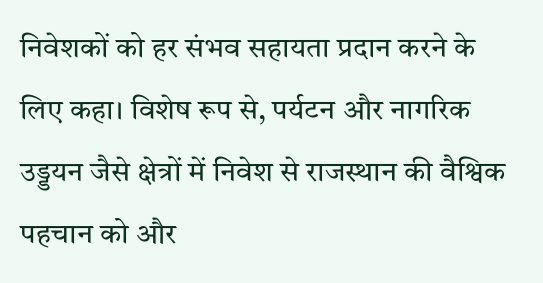निवेशकों को हर संभव सहायता प्रदान करने के लिए कहा। विशेष रूप से, पर्यटन और नागरिक उड्डयन जैसे क्षेत्रों में निवेश से राजस्थान की वैश्विक पहचान को और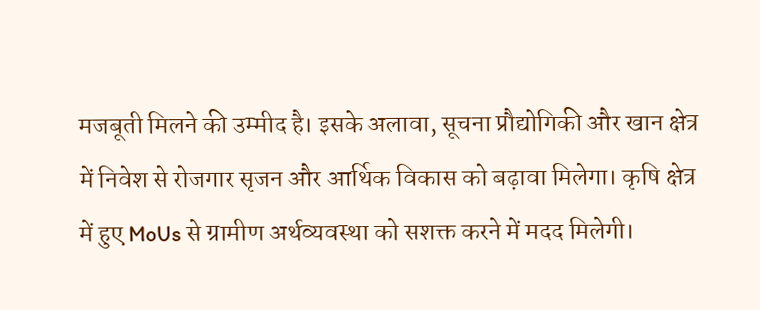मजबूती मिलने की उम्मीद है। इसके अलावा, सूचना प्रौद्योगिकी और खान क्षेत्र में निवेश से रोजगार सृजन और आर्थिक विकास को बढ़ावा मिलेगा। कृषि क्षेत्र में हुए MoUs से ग्रामीण अर्थव्यवस्था को सशक्त करने में मदद मिलेगी।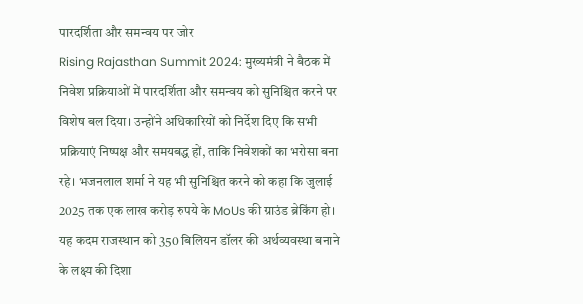पारदर्शिता और समन्वय पर जोर
Rising Rajasthan Summit 2024: मुख्यमंत्री ने बैठक में निवेश प्रक्रियाओं में पारदर्शिता और समन्वय को सुनिश्चित करने पर विशेष बल दिया। उन्होंने अधिकारियों को निर्देश दिए कि सभी प्रक्रियाएं निष्पक्ष और समयबद्ध हों, ताकि निवेशकों का भरोसा बना रहे। भजनलाल शर्मा ने यह भी सुनिश्चित करने को कहा कि जुलाई 2025 तक एक लाख करोड़ रुपये के MoUs की ग्राउंड ब्रेकिंग हो। यह कदम राजस्थान को 350 बिलियन डॉलर की अर्थव्यवस्था बनाने के लक्ष्य की दिशा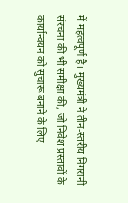में महत्वपूर्ण है। मुख्यमंत्री ने तीन-स्तरीय निगरानी संरचना की भी समीक्षा की, जो निवेश प्रस्तावों के कार्यान्वयन को सुचारू बनाने के लिए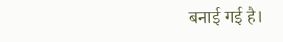बनाई गई है।